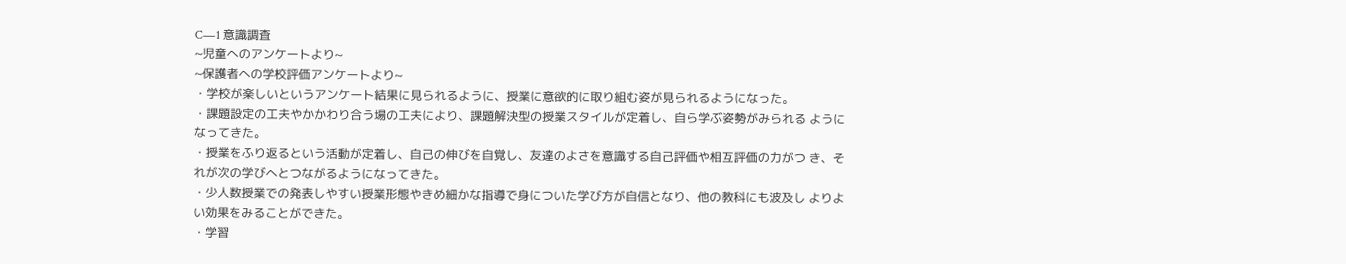C―1 意識調査
~児童へのアンケートより~
~保護者への学校評価アンケートより~
・学校が楽しいというアンケート結果に見られるように、授業に意欲的に取り組む姿が見られるようになった。
・課題設定の工夫やかかわり合う場の工夫により、課題解決型の授業スタイルが定着し、自ら学ぶ姿勢がみられる ようになってきた。
・授業をふり返るという活動が定着し、自己の伸びを自覚し、友達のよさを意識する自己評価や相互評価の力がつ き、それが次の学びへとつながるようになってきた。
・少人数授業での発表しやすい授業形態やきめ細かな指導で身についた学び方が自信となり、他の教科にも波及し よりよい効果をみることができた。
・学習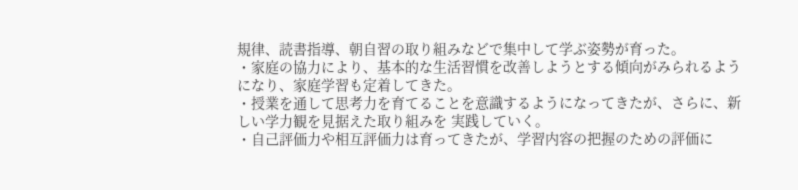規律、読書指導、朝自習の取り組みなどで集中して学ぶ姿勢が育った。
・家庭の協力により、基本的な生活習慣を改善しようとする傾向がみられるようになり、家庭学習も定着してきた。
・授業を通して思考力を育てることを意識するようになってきたが、さらに、新しい学力観を見据えた取り組みを 実践していく。
・自己評価力や相互評価力は育ってきたが、学習内容の把握のための評価に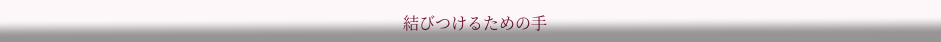結びつけるための手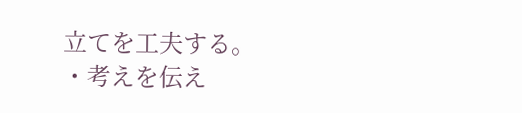立てを工夫する。
・考えを伝え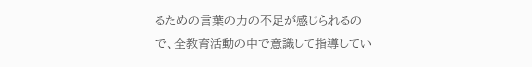るための言葉の力の不足が感じられるので、全教育活動の中で意識して指導してい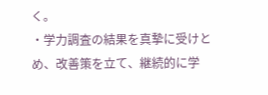く。
・学力調査の結果を真摯に受けとめ、改善策を立て、継続的に学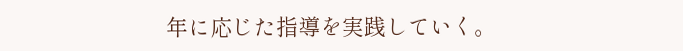年に応じた指導を実践していく。